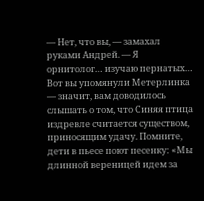— Нет, что вы, — замахал руками Андрей. — Я орнитолог… изучаю пернатых… Вот вы упомянули Метерлинка — значит, вам доводилось слышать о том, что Синяя птица издревле считается существом, приносящим удачу. Помните, дети в пьесе поют песенку: «Мы длинной вереницей идем за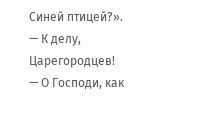Синей птицей?».
— К делу, Царегородцев!
— О Господи, как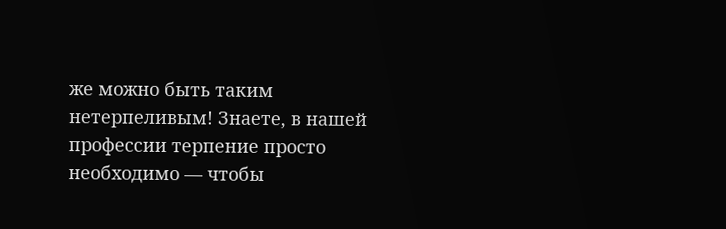же можно быть таким нетерпеливым! Знаете, в нашей профессии терпение просто необходимо — чтобы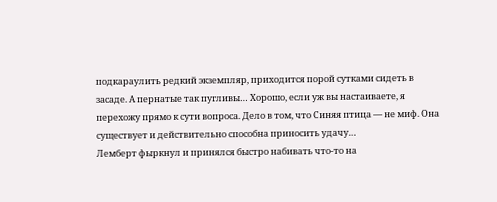подкараулить редкий экземпляр, приходится порой сутками сидеть в засаде. А пернатые так пугливы… Хорошо, если уж вы настаиваете, я перехожу прямо к сути вопроса. Дело в том, что Синяя птица — не миф. Она существует и действительно способна приносить удачу…
Лемберт фыркнул и принялся быстро набивать что-то на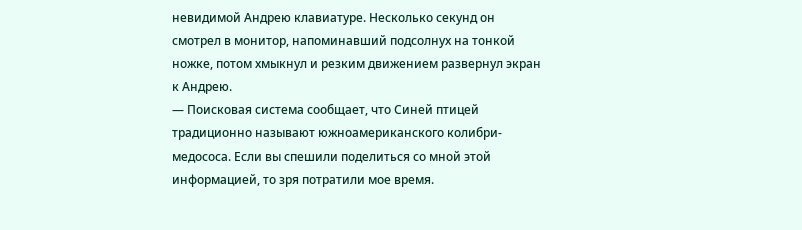невидимой Андрею клавиатуре. Несколько секунд он смотрел в монитор, напоминавший подсолнух на тонкой ножке, потом хмыкнул и резким движением развернул экран к Андрею.
— Поисковая система сообщает, что Синей птицей традиционно называют южноамериканского колибри-медососа. Если вы спешили поделиться со мной этой информацией, то зря потратили мое время.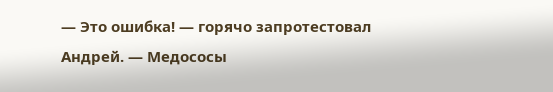— Это ошибка! — горячо запротестовал Андрей. — Медососы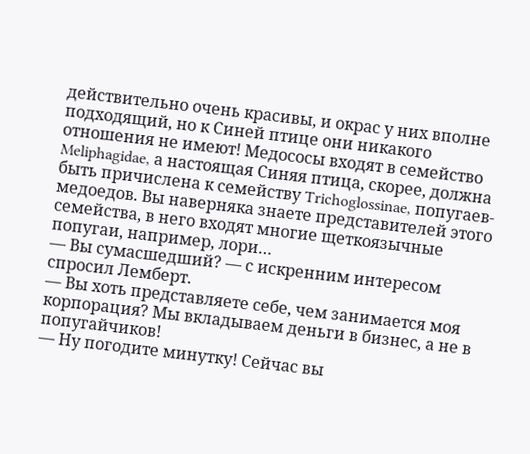действительно очень красивы, и окрас у них вполне подходящий, но к Синей птице они никакого отношения не имеют! Медососы входят в семейство Meliphagidae, а настоящая Синяя птица, скорее, должна быть причислена к семейству Trichoglossinae, попугаев-медоедов. Вы наверняка знаете представителей этого семейства, в него входят многие щеткоязычные попугаи, например, лори…
— Вы сумасшедший? — с искренним интересом спросил Лемберт.
— Вы хоть представляете себе, чем занимается моя корпорация? Мы вкладываем деньги в бизнес, а не в попугайчиков!
— Ну погодите минутку! Сейчас вы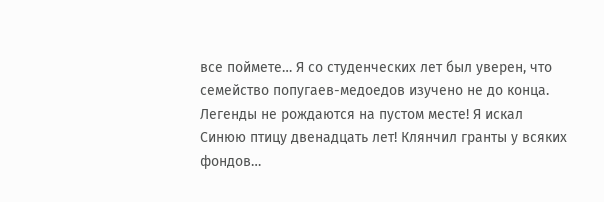все поймете… Я со студенческих лет был уверен, что семейство попугаев-медоедов изучено не до конца. Легенды не рождаются на пустом месте! Я искал Синюю птицу двенадцать лет! Клянчил гранты у всяких фондов…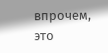впрочем, это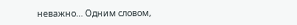неважно… Одним словом,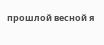прошлой весной я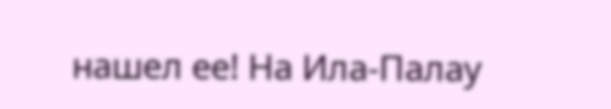нашел ее! На Ила-Палау